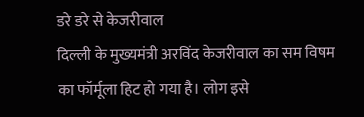डरे डरे से केजरीवाल
दिल्ली के मुख्यमंत्री अरविंद केजरीवाल का सम विषम का फॉर्मूला हिट हो गया है। लोग इसे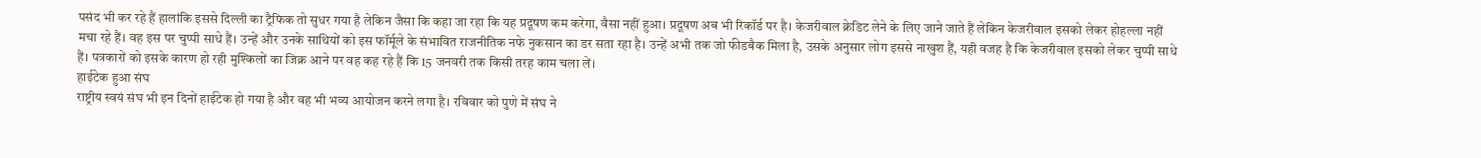पसंद भी कर रहे हैं हालांकि इससे दिल्ली का ट्रैफिक तो सुधर गया है लेकिन जैसा कि कहा जा रहा कि यह प्रदूषण कम करेगा, वैसा नहीं हुआ। प्रदूषण अब भी रिकॉर्ड पर है। केजरीवाल क्रेडिट लेने के लिए जाने जाते हैं लेकिन केजरीवाल इसको लेकर होहल्ला नहीं मचा रहे हैं। वह इस पर चुप्पी साधे हैं। उन्हें और उनके साथियों को इस फॉर्मूले के संभावित राजनीतिक नफे नुकसान का डर सता रहा है। उन्हें अभी तक जो फीडबैक मिला है, उसके अनुसार लोग इससे नाखुश हैं, यही वजह है कि केजरीवाल इसको लेकर चुप्पी साधे हैं। पत्रकारों को इसके कारण हो रही मुश्किलों का जिक्र आने पर वह कह रहे हैं कि 15 जनवरी तक किसी तरह काम चला लें।
हाईटेक हुआ संघ
राष्ट्रीय स्वयं संघ भी इन दिनों हाईटेक हो गया है और वह भी भव्य आयोजन करने लगा है। रविवार को पुणे में संघ ने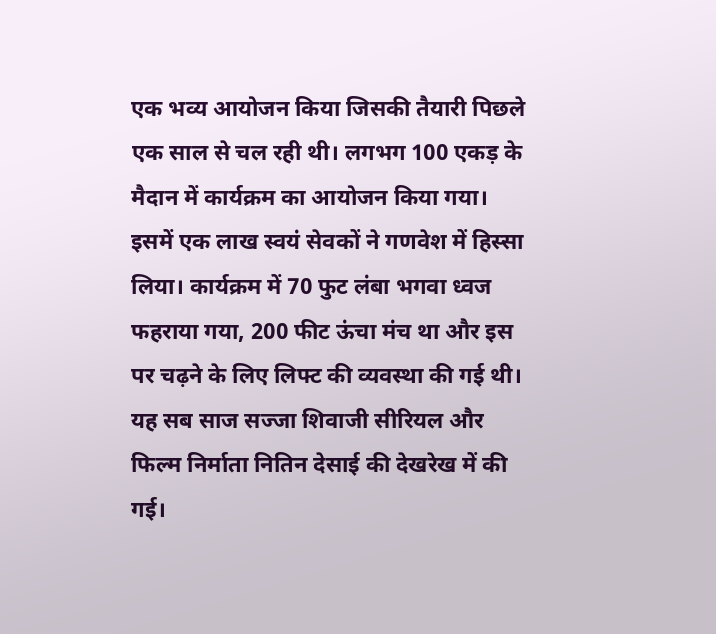एक भव्य आयोजन किया जिसकी तैयारी पिछले एक साल से चल रही थी। लगभग 100 एकड़ के मैदान में कार्यक्रम का आयोजन किया गया। इसमें एक लाख स्वयं सेवकों ने गणवेश में हिस्सा लिया। कार्यक्रम में 70 फुट लंबा भगवा ध्वज फहराया गया, 200 फीट ऊंचा मंच था और इस पर चढ़ने के लिए लिफ्ट की व्यवस्था की गई थी। यह सब साज सज्जा शिवाजी सीरियल और फिल्म निर्माता नितिन देसाई की देखरेख में की गई।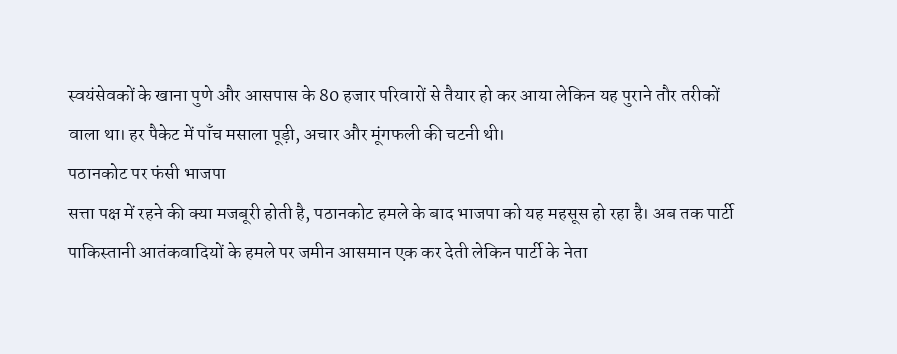स्वयंसेवकों के खाना पुणे और आसपास के 80 हजार परिवारों से तैयार हो कर आया लेकिन यह पुराने तौर तरीकों वाला था। हर पैकेट में पाँच मसाला पूड़ी, अचार और मूंगफली की चटनी थी।
पठानकोट पर फंसी भाजपा
सत्ता पक्ष में रहने की क्या मजबूरी होती है, पठानकोट हमले के बाद भाजपा को यह महसूस हो रहा है। अब तक पार्टी पाकिस्तानी आतंकवादियों के हमले पर जमीन आसमान एक कर देती लेकिन पार्टी के नेता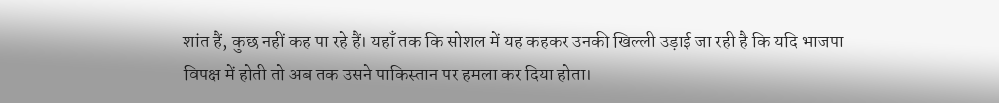शांत हैं, कुछ नहीं कह पा रहे हैं। यहाँ तक कि सोशल में यह कहकर उनकी खिल्ली उड़ाई जा रही है कि यदि भाजपा विपक्ष में होती तो अब तक उसने पाकिस्तान पर हमला कर दिया होता।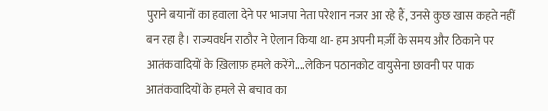पुराने बयानों का हवाला देने पर भाजपा नेता परेशान नजर आ रहे हैं, उनसे कुछ खास कहते नहीं बन रहा है। राज्यवर्धन राठौर ने ऐलान किया था- हम अपनी मर्ज़ी के समय और ठिकाने पर आतंकवादियों के ख़िलाफ़ हमले करेंगे....लेकिन पठानकोट वायुसेना छावनी पर पाक आतंकवादियों के हमले से बचाव का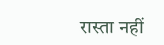रास्ता नहीं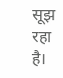सूझ रहा है।